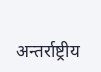अन्तर्राष्ट्रीय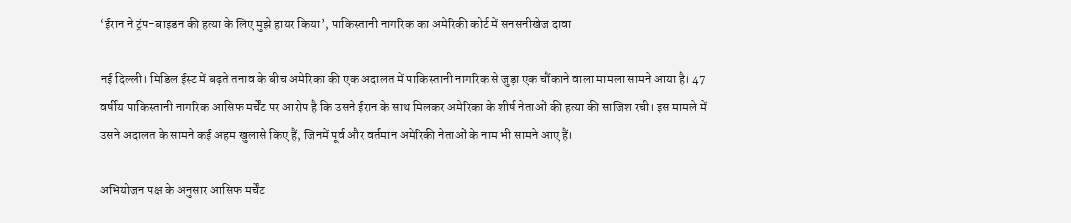‘ईरान ने ट्रंप-बाइडन की हत्या के लिए मुझे हायर किया’, पाकिस्तानी नागरिक का अमेरिकी कोर्ट में सनसनीखेज दावा

नई दिल्ली। मिडिल ईस्ट में बढ़ते तनाव के बीच अमेरिका की एक अदालत में पाकिस्तानी नागरिक से जुड़ा एक चौंकाने वाला मामला सामने आया है। 47 वर्षीय पाकिस्तानी नागरिक आसिफ मर्चेंट पर आरोप है कि उसने ईरान के साथ मिलकर अमेरिका के शीर्ष नेताओं की हत्या की साजिश रची। इस मामले में उसने अदालत के सामने कई अहम खुलासे किए हैं, जिनमें पूर्व और वर्तमान अमेरिकी नेताओं के नाम भी सामने आए हैं।

अभियोजन पक्ष के अनुसार आसिफ मर्चेंट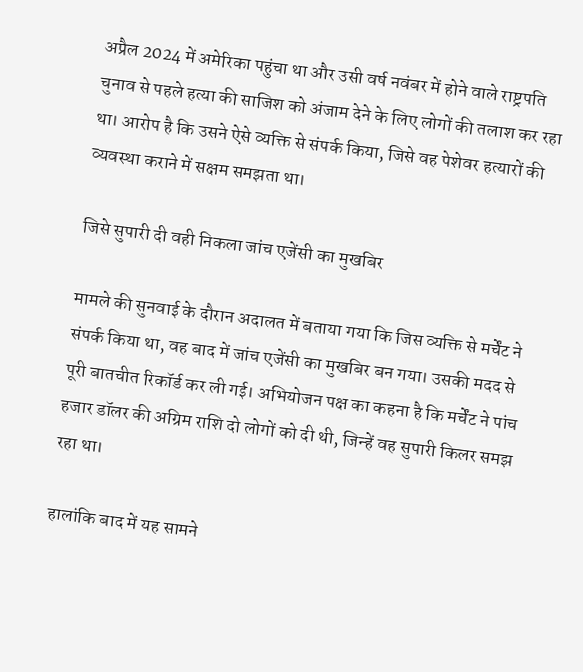अप्रैल 2024 में अमेरिका पहुंचा था और उसी वर्ष नवंबर में होने वाले राष्ट्रपति चुनाव से पहले हत्या की साजिश को अंजाम देने के लिए लोगों की तलाश कर रहा था। आरोप है कि उसने ऐसे व्यक्ति से संपर्क किया, जिसे वह पेशेवर हत्यारों की व्यवस्था कराने में सक्षम समझता था।

जिसे सुपारी दी वही निकला जांच एजेंसी का मुखबिर

मामले की सुनवाई के दौरान अदालत में बताया गया कि जिस व्यक्ति से मर्चेंट ने संपर्क किया था, वह बाद में जांच एजेंसी का मुखबिर बन गया। उसकी मदद से पूरी बातचीत रिकॉर्ड कर ली गई। अभियोजन पक्ष का कहना है कि मर्चेंट ने पांच हजार डॉलर की अग्रिम राशि दो लोगों को दी थी, जिन्हें वह सुपारी किलर समझ रहा था।

हालांकि बाद में यह सामने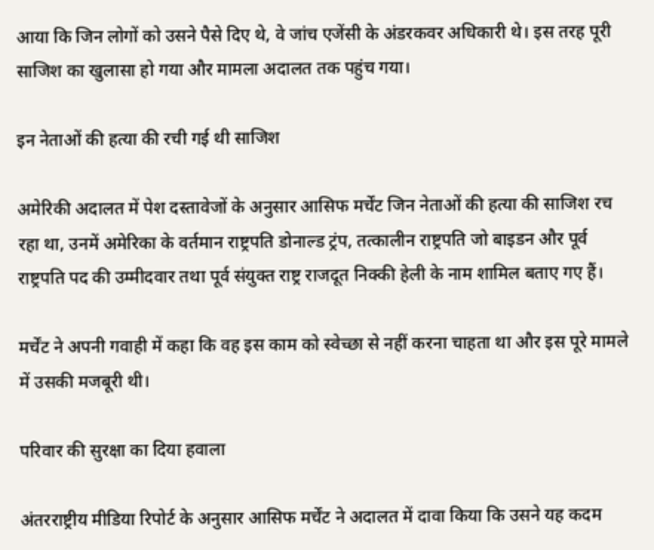आया कि जिन लोगों को उसने पैसे दिए थे, वे जांच एजेंसी के अंडरकवर अधिकारी थे। इस तरह पूरी साजिश का खुलासा हो गया और मामला अदालत तक पहुंच गया।

इन नेताओं की हत्या की रची गई थी साजिश

अमेरिकी अदालत में पेश दस्तावेजों के अनुसार आसिफ मर्चेंट जिन नेताओं की हत्या की साजिश रच रहा था, उनमें अमेरिका के वर्तमान राष्ट्रपति डोनाल्ड ट्रंप, तत्कालीन राष्ट्रपति जो बाइडन और पूर्व राष्ट्रपति पद की उम्मीदवार तथा पूर्व संयुक्त राष्ट्र राजदूत निक्की हेली के नाम शामिल बताए गए हैं।

मर्चेंट ने अपनी गवाही में कहा कि वह इस काम को स्वेच्छा से नहीं करना चाहता था और इस पूरे मामले में उसकी मजबूरी थी।

परिवार की सुरक्षा का दिया हवाला

अंतरराष्ट्रीय मीडिया रिपोर्ट के अनुसार आसिफ मर्चेंट ने अदालत में दावा किया कि उसने यह कदम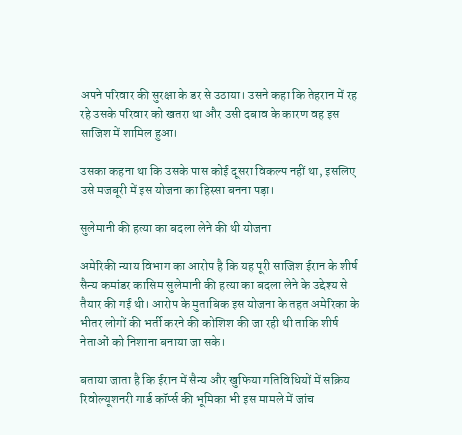अपने परिवार की सुरक्षा के डर से उठाया। उसने कहा कि तेहरान में रह रहे उसके परिवार को खतरा था और उसी दबाव के कारण वह इस साजिश में शामिल हुआ।

उसका कहना था कि उसके पास कोई दूसरा विकल्प नहीं था, इसलिए उसे मजबूरी में इस योजना का हिस्सा बनना पड़ा।

सुलेमानी की हत्या का बदला लेने की थी योजना

अमेरिकी न्याय विभाग का आरोप है कि यह पूरी साजिश ईरान के शीर्ष सैन्य कमांडर कासिम सुलेमानी की हत्या का बदला लेने के उद्देश्य से तैयार की गई थी। आरोप के मुताबिक इस योजना के तहत अमेरिका के भीतर लोगों की भर्ती करने की कोशिश की जा रही थी ताकि शीर्ष नेताओं को निशाना बनाया जा सके।

बताया जाता है कि ईरान में सैन्य और खुफिया गतिविधियों में सक्रिय रिवोल्यूशनरी गार्ड कॉर्प्स की भूमिका भी इस मामले में जांच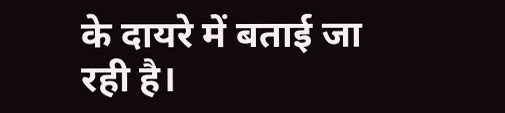के दायरे में बताई जा रही है।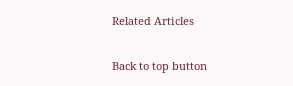Related Articles

Back to top button